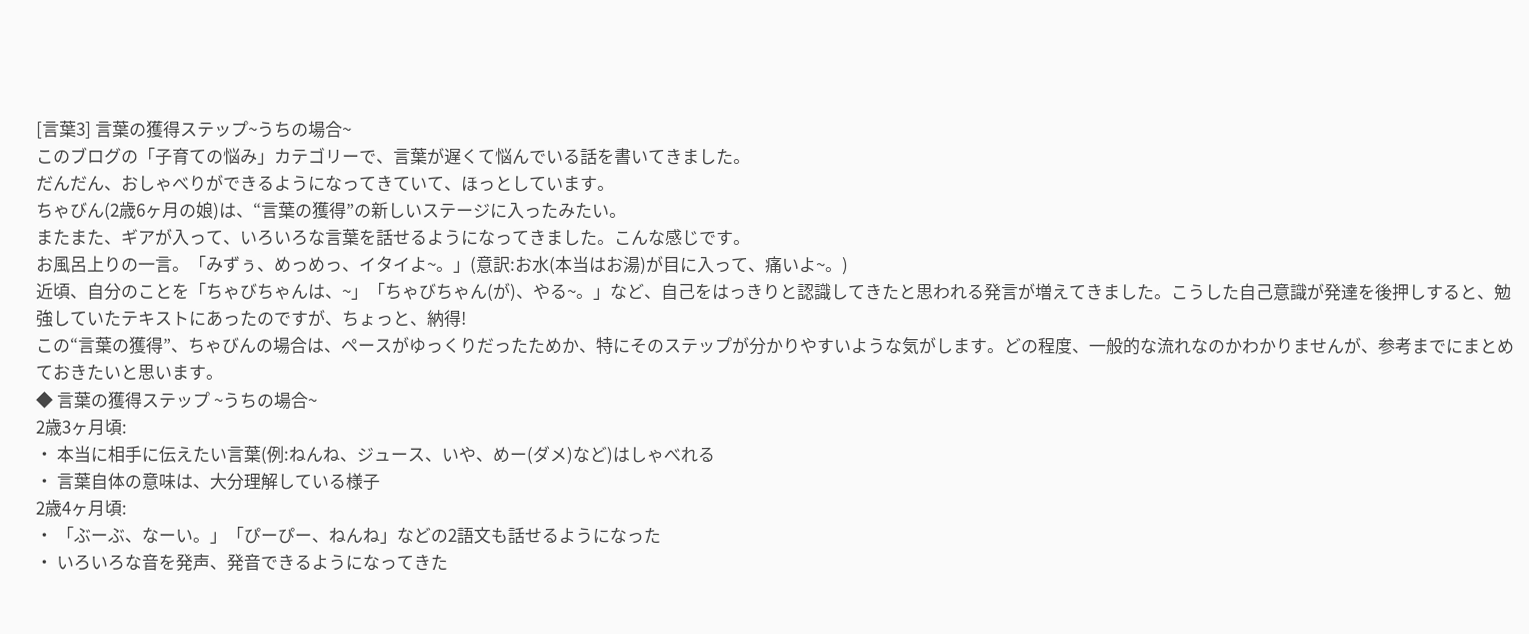[言葉3] 言葉の獲得ステップ~うちの場合~
このブログの「子育ての悩み」カテゴリーで、言葉が遅くて悩んでいる話を書いてきました。
だんだん、おしゃべりができるようになってきていて、ほっとしています。
ちゃびん(2歳6ヶ月の娘)は、“言葉の獲得”の新しいステージに入ったみたい。
またまた、ギアが入って、いろいろな言葉を話せるようになってきました。こんな感じです。
お風呂上りの一言。「みずぅ、めっめっ、イタイよ~。」(意訳:お水(本当はお湯)が目に入って、痛いよ~。)
近頃、自分のことを「ちゃびちゃんは、~」「ちゃびちゃん(が)、やる~。」など、自己をはっきりと認識してきたと思われる発言が増えてきました。こうした自己意識が発達を後押しすると、勉強していたテキストにあったのですが、ちょっと、納得!
この“言葉の獲得”、ちゃびんの場合は、ペースがゆっくりだったためか、特にそのステップが分かりやすいような気がします。どの程度、一般的な流れなのかわかりませんが、参考までにまとめておきたいと思います。
◆ 言葉の獲得ステップ ~うちの場合~
2歳3ヶ月頃:
・ 本当に相手に伝えたい言葉(例:ねんね、ジュース、いや、めー(ダメ)など)はしゃべれる
・ 言葉自体の意味は、大分理解している様子
2歳4ヶ月頃:
・ 「ぶーぶ、なーい。」「ぴーぴー、ねんね」などの2語文も話せるようになった
・ いろいろな音を発声、発音できるようになってきた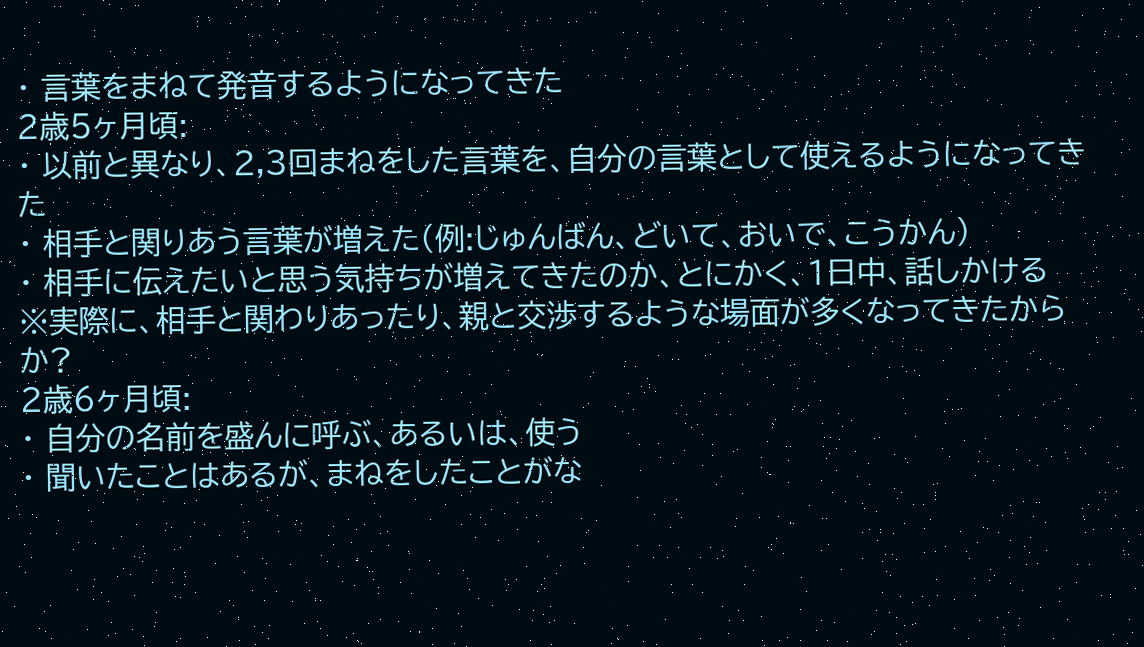・ 言葉をまねて発音するようになってきた
2歳5ヶ月頃:
・ 以前と異なり、2,3回まねをした言葉を、自分の言葉として使えるようになってきた
・ 相手と関りあう言葉が増えた(例:じゅんばん、どいて、おいで、こうかん)
・ 相手に伝えたいと思う気持ちが増えてきたのか、とにかく、1日中、話しかける
※実際に、相手と関わりあったり、親と交渉するような場面が多くなってきたからか?
2歳6ヶ月頃:
・ 自分の名前を盛んに呼ぶ、あるいは、使う
・ 聞いたことはあるが、まねをしたことがな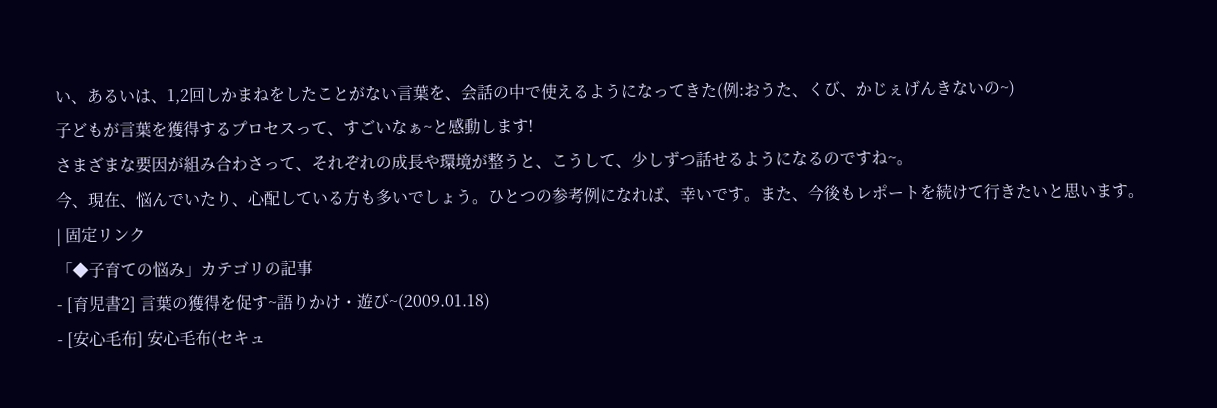い、あるいは、1,2回しかまねをしたことがない言葉を、会話の中で使えるようになってきた(例:おうた、くび、かじぇげんきないの~)
子どもが言葉を獲得するプロセスって、すごいなぁ~と感動します!
さまざまな要因が組み合わさって、それぞれの成長や環境が整うと、こうして、少しずつ話せるようになるのですね~。
今、現在、悩んでいたり、心配している方も多いでしょう。ひとつの参考例になれば、幸いです。また、今後もレポートを続けて行きたいと思います。
| 固定リンク
「◆子育ての悩み」カテゴリの記事
- [育児書2] 言葉の獲得を促す~語りかけ・遊び~(2009.01.18)
- [安心毛布] 安心毛布(セキュ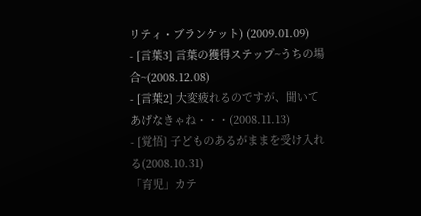リティ・ブランケット) (2009.01.09)
- [言葉3] 言葉の獲得ステップ~うちの場合~(2008.12.08)
- [言葉2] 大変疲れるのですが、聞いてあげなきゃね・・・(2008.11.13)
- [覚悟] 子どものあるがままを受け入れる(2008.10.31)
「育児」カテ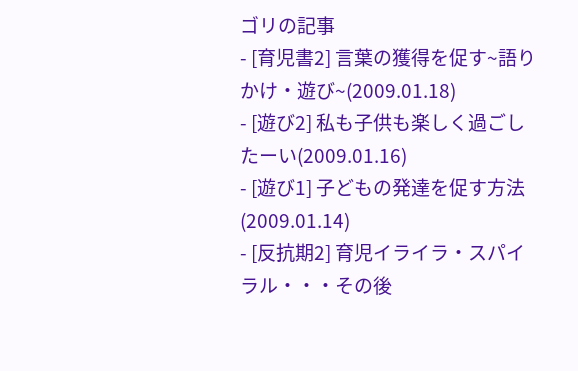ゴリの記事
- [育児書2] 言葉の獲得を促す~語りかけ・遊び~(2009.01.18)
- [遊び2] 私も子供も楽しく過ごしたーい(2009.01.16)
- [遊び1] 子どもの発達を促す方法(2009.01.14)
- [反抗期2] 育児イライラ・スパイラル・・・その後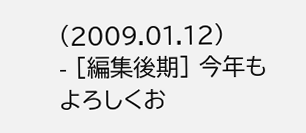(2009.01.12)
- [編集後期] 今年もよろしくお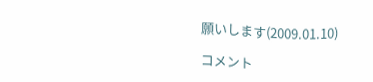願いします(2009.01.10)

コメント